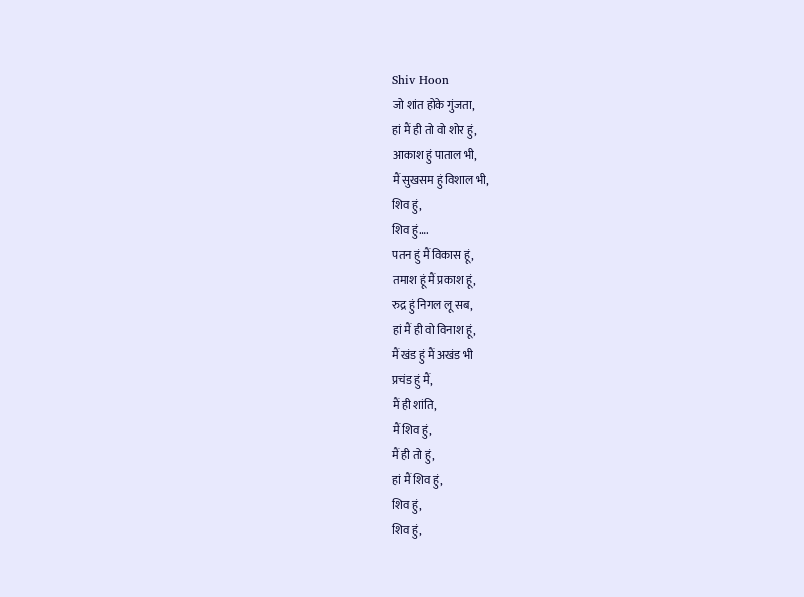Shiv Hoon
जो शांत होके गुंजता,
हां मैं ही तो वो शोर हुं,
आकाश हुं पाताल भी,
मैं सुखसम हुं विशाल भी,
शिव हुं,
शिव हुं….
पतन हुं मैं विकास हूं,
तमाश हूं मैं प्रकाश हूं,
रुद्र हुं निगल लू सब,
हां मैं ही वो विनाश हूं,
मैं खंड हुं मैं अखंड भी
प्रचंड हुं मैं,
मैं ही शांति,
मैं शिव हुं,
मैं ही तो हुं,
हां मैं शिव हुं,
शिव हुं,
शिव हुं,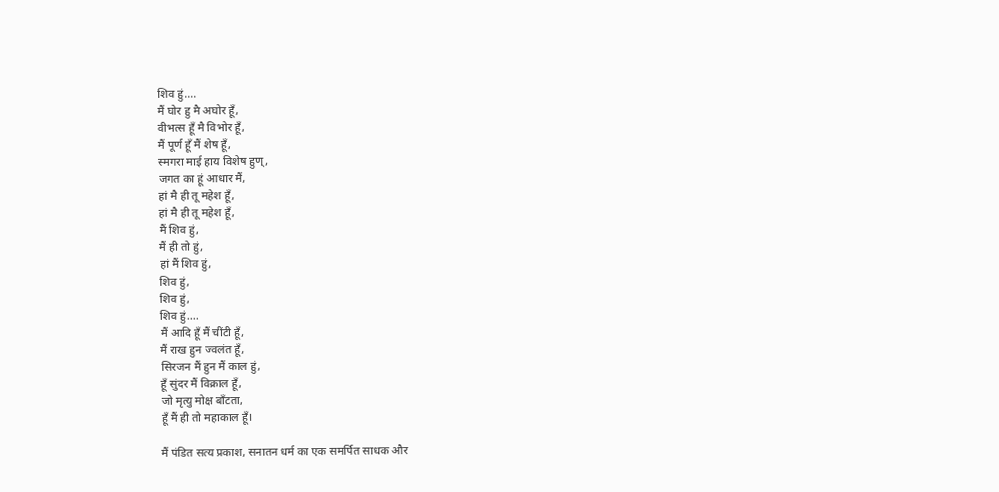शिव हुं….
मैं घोर हु मै अघोर हूँ,
वीभत्स हूँ मै विभोर हूँ,
मैं पूर्ण हूँ मैं शेष हूँ,
स्मगरा माई हाय विशेष हुण्,
जगत का हूं आधार मैं,
हां मै ही तू महेश हूँ,
हां मै ही तू महेश हूँ,
मैं शिव हुं,
मैं ही तो हुं,
हां मैं शिव हुं,
शिव हुं,
शिव हुं,
शिव हुं….
मैं आदि हूँ मैं चींटी हूँ,
मैं राख हुन ज्वलंत हूँ,
सिरजन मैं हुन मैं काल हुं,
हूँ सुंदर मैं विक्राल हूँ,
जो मृत्यु मोक्ष बाँटता,
हूँ मैं ही तो महाकाल हूँ।

मैं पंडित सत्य प्रकाश, सनातन धर्म का एक समर्पित साधक और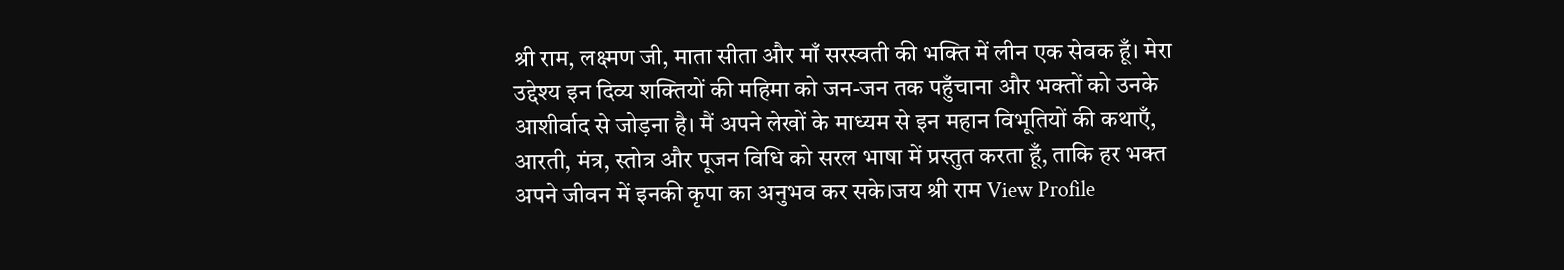श्री राम, लक्ष्मण जी, माता सीता और माँ सरस्वती की भक्ति में लीन एक सेवक हूँ। मेरा उद्देश्य इन दिव्य शक्तियों की महिमा को जन-जन तक पहुँचाना और भक्तों को उनके आशीर्वाद से जोड़ना है। मैं अपने लेखों के माध्यम से इन महान विभूतियों की कथाएँ, आरती, मंत्र, स्तोत्र और पूजन विधि को सरल भाषा में प्रस्तुत करता हूँ, ताकि हर भक्त अपने जीवन में इनकी कृपा का अनुभव कर सके।जय श्री राम View Profile